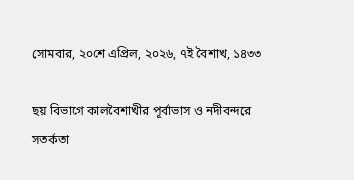সোমবার, ২০শে এপ্রিল, ২০২৬, ৭ই বৈশাখ, ১৪৩৩

ছয় বিভাগে কালবৈশাখীর পূর্বাভাস ও নদীবন্দরে সতর্কতা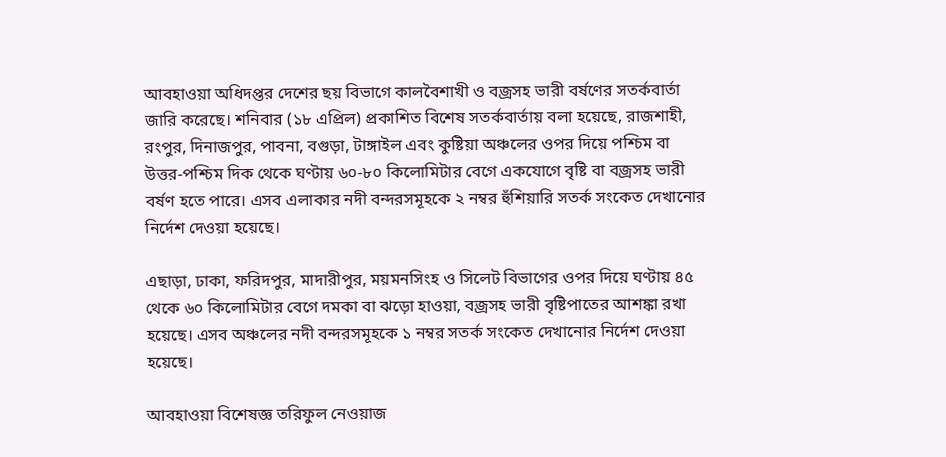আবহাওয়া অধিদপ্তর দেশের ছয় বিভাগে কালবৈশাখী ও বজ্রসহ ভারী বর্ষণের সতর্কবার্তা জারি করেছে। শনিবার (১৮ এপ্রিল) প্রকাশিত বিশেষ সতর্কবার্তায় বলা হয়েছে, রাজশাহী, রংপুর, দিনাজপুর, পাবনা, বগুড়া, টাঙ্গাইল এবং কুষ্টিয়া অঞ্চলের ওপর দিয়ে পশ্চিম বা উত্তর-পশ্চিম দিক থেকে ঘণ্টায় ৬০-৮০ কিলোমিটার বেগে একযোগে বৃষ্টি বা বজ্রসহ ভারী বর্ষণ হতে পারে। এসব এলাকার নদী বন্দরসমূহকে ২ নম্বর হুঁশিয়ারি সতর্ক সংকেত দেখানোর নির্দেশ দেওয়া হয়েছে।

এছাড়া, ঢাকা, ফরিদপুর, মাদারীপুর, ময়মনসিংহ ও সিলেট বিভাগের ওপর দিয়ে ঘণ্টায় ৪৫ থেকে ৬০ কিলোমিটার বেগে দমকা বা ঝড়ো হাওয়া, বজ্রসহ ভারী বৃষ্টিপাতের আশঙ্কা র‍খা হয়েছে। এসব অঞ্চলের নদী বন্দরসমূহকে ১ নম্বর সতর্ক সংকেত দেখানোর নির্দেশ দেওয়া হয়েছে।

আবহাওয়া বিশেষজ্ঞ তরিফুল নেওয়াজ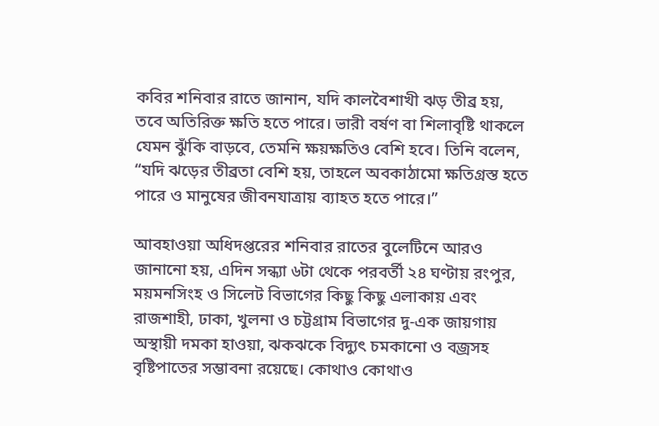কবির শনিবার রাতে জানান, যদি কালবৈশাখী ঝড় তীব্র হয়, তবে অতিরিক্ত ক্ষতি হতে পারে। ভারী বর্ষণ বা শিলাবৃষ্টি থাকলে যেমন ঝুঁকি বাড়বে, তেমনি ক্ষয়ক্ষতিও বেশি হবে। তিনি বলেন, “যদি ঝড়ের তীব্রতা বেশি হয়, তাহলে অবকাঠামো ক্ষতিগ্রস্ত হতে পারে ও মানুষের জীবনযাত্রায় ব্যাহত হতে পারে।”

আবহাওয়া অধিদপ্তরের শনিবার রাতের বুলেটিনে আরও জানানো হয়, এদিন সন্ধ্যা ৬টা থেকে পরবর্তী ২৪ ঘণ্টায় রংপুর, ময়মনসিংহ ও সিলেট বিভাগের কিছু কিছু এলাকায় এবং রাজশাহী, ঢাকা, খুলনা ও চট্টগ্রাম বিভাগের দু-এক জায়গায় অস্থায়ী দমকা হাওয়া, ঝকঝকে বিদ্যুৎ চমকানো ও বজ্রসহ বৃষ্টিপাতের সম্ভাবনা রয়েছে। কোথাও কোথাও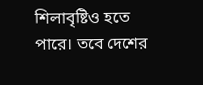শিলাবৃষ্টিও হতে পারে। তবে দেশের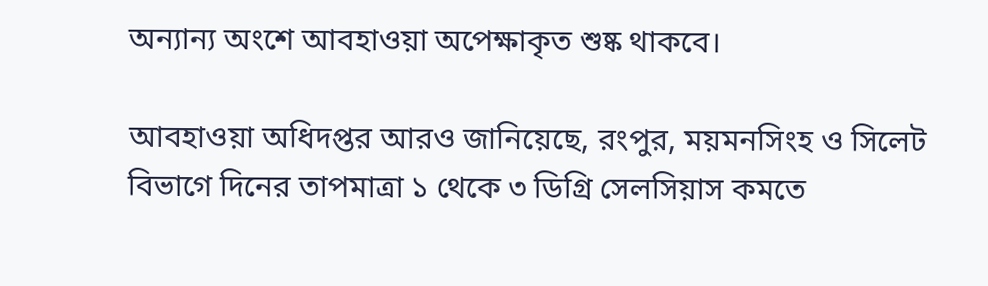অন্যান্য অংশে আবহাওয়া অপেক্ষাকৃত শুষ্ক থাকবে।

আবহাওয়া অধিদপ্তর আরও জানিয়েছে, রংপুর, ময়মনসিংহ ও সিলেট বিভাগে দিনের তাপমাত্রা ১ থেকে ৩ ডিগ্রি সেলসিয়াস কমতে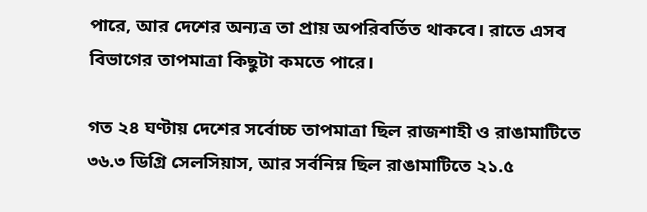পারে, আর দেশের অন্যত্র তা প্রায় অপরিবর্তিত থাকবে। রাতে এসব বিভাগের তাপমাত্রা কিছুটা কমতে পারে।

গত ২৪ ঘণ্টায় দেশের সর্বোচ্চ তাপমাত্রা ছিল রাজশাহী ও রাঙামাটিতে ৩৬.৩ ডিগ্রি সেলসিয়াস, আর সর্বনিম্ন ছিল রাঙামাটিতে ২১.৫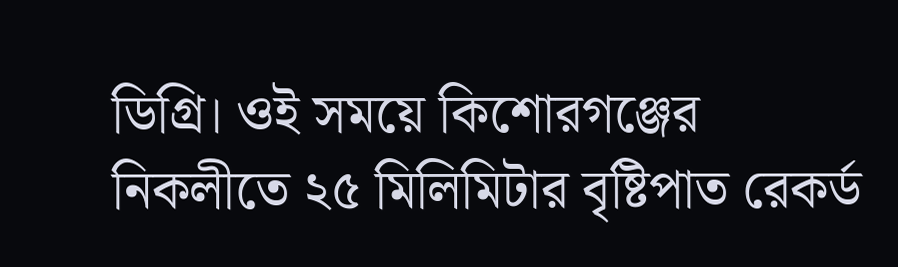ডিগ্রি। ওই সময়ে কিশোরগঞ্জের নিকলীতে ২৫ মিলিমিটার বৃষ্টিপাত রেকর্ড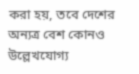করা হয়, তবে দেশের অন্যত্র বেশ কোনও উল্লেখযোগ্য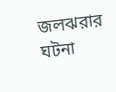জলঝরার ঘটনা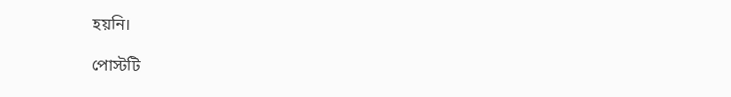হয়নি।

পোস্টটি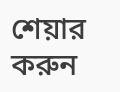শেয়ার করুন